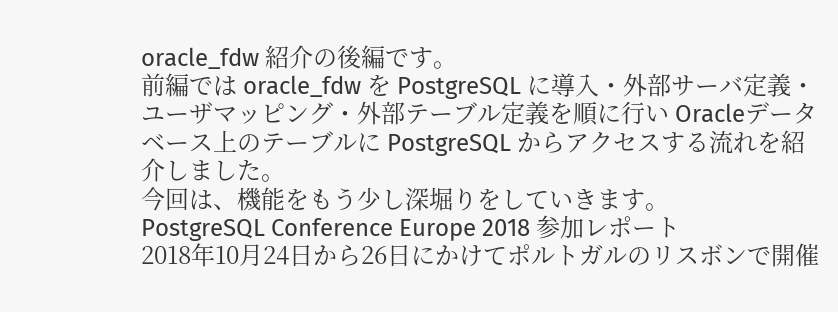oracle_fdw 紹介の後編です。
前編では oracle_fdw を PostgreSQL に導入・外部サーバ定義・ユーザマッピング・外部テーブル定義を順に行い Oracleデータベース上のテーブルに PostgreSQL からアクセスする流れを紹介しました。
今回は、機能をもう少し深堀りをしていきます。
PostgreSQL Conference Europe 2018 参加レポート
2018年10月24日から26日にかけてポルトガルのリスボンで開催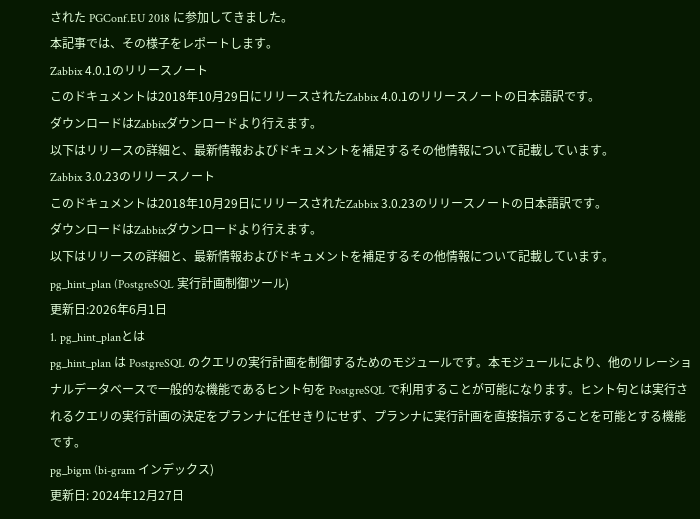された PGConf.EU 2018 に参加してきました。
本記事では、その様子をレポートします。
Zabbix 4.0.1のリリースノート
このドキュメントは2018年10月29日にリリースされたZabbix 4.0.1のリリースノートの日本語訳です。
ダウンロードはZabbixダウンロードより行えます。
以下はリリースの詳細と、最新情報およびドキュメントを補足するその他情報について記載しています。
Zabbix 3.0.23のリリースノート
このドキュメントは2018年10月29日にリリースされたZabbix 3.0.23のリリースノートの日本語訳です。
ダウンロードはZabbixダウンロードより行えます。
以下はリリースの詳細と、最新情報およびドキュメントを補足するその他情報について記載しています。
pg_hint_plan (PostgreSQL 実行計画制御ツール)
更新日:2026年6月1日
1. pg_hint_planとは
pg_hint_plan は PostgreSQL のクエリの実行計画を制御するためのモジュールです。本モジュールにより、他のリレーショナルデータベースで一般的な機能であるヒント句を PostgreSQL で利用することが可能になります。ヒント句とは実行されるクエリの実行計画の決定をプランナに任せきりにせず、プランナに実行計画を直接指示することを可能とする機能です。
pg_bigm (bi-gram インデックス)
更新日: 2024年12月27日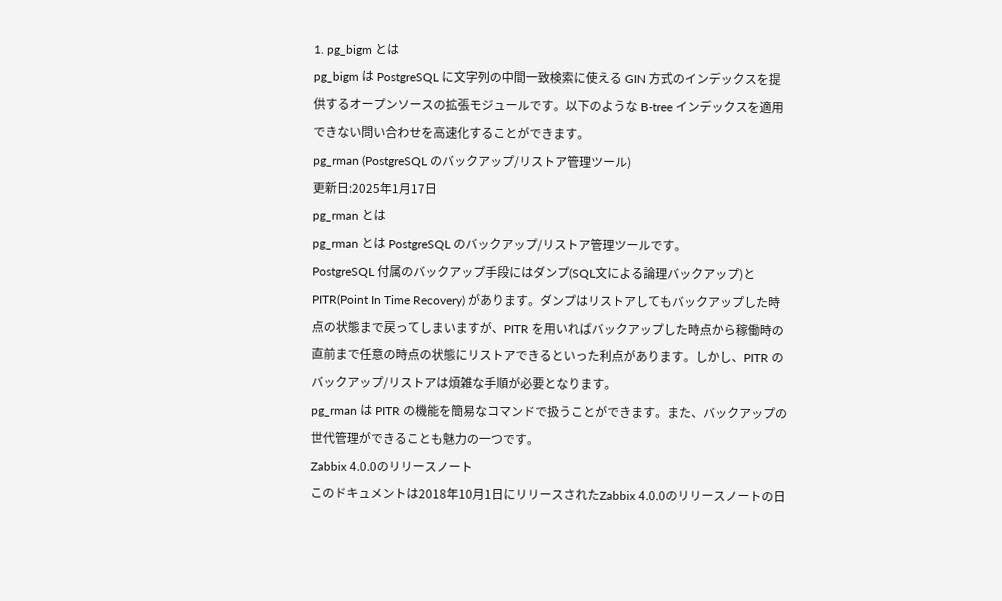1. pg_bigm とは
pg_bigm は PostgreSQL に文字列の中間一致検索に使える GIN 方式のインデックスを提供するオープンソースの拡張モジュールです。以下のような B-tree インデックスを適用できない問い合わせを高速化することができます。
pg_rman (PostgreSQL のバックアップ/リストア管理ツール)
更新日:2025年1月17日
pg_rman とは
pg_rman とは PostgreSQL のバックアップ/リストア管理ツールです。
PostgreSQL 付属のバックアップ手段にはダンプ(SQL文による論理バックアップ)と PITR(Point In Time Recovery) があります。ダンプはリストアしてもバックアップした時点の状態まで戻ってしまいますが、PITR を用いればバックアップした時点から稼働時の直前まで任意の時点の状態にリストアできるといった利点があります。しかし、PITR のバックアップ/リストアは煩雑な手順が必要となります。
pg_rman は PITR の機能を簡易なコマンドで扱うことができます。また、バックアップの世代管理ができることも魅力の一つです。
Zabbix 4.0.0のリリースノート
このドキュメントは2018年10月1日にリリースされたZabbix 4.0.0のリリースノートの日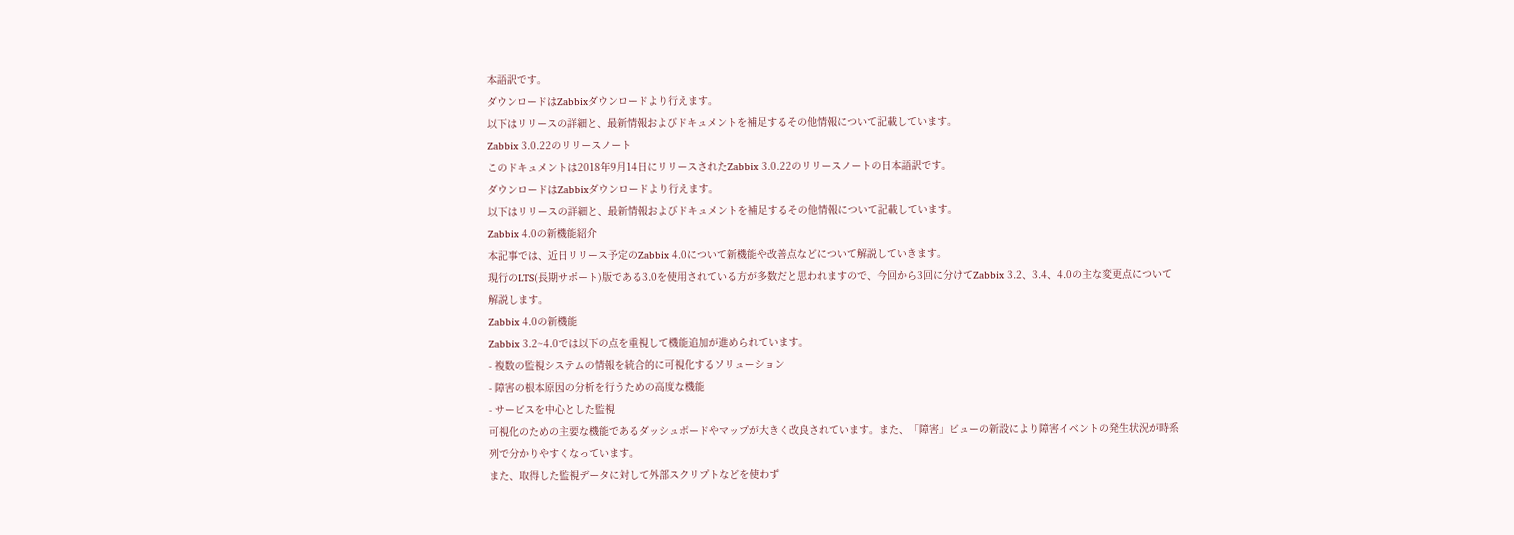本語訳です。
ダウンロードはZabbixダウンロードより行えます。
以下はリリースの詳細と、最新情報およびドキュメントを補足するその他情報について記載しています。
Zabbix 3.0.22のリリースノート
このドキュメントは2018年9月14日にリリースされたZabbix 3.0.22のリリースノートの日本語訳です。
ダウンロードはZabbixダウンロードより行えます。
以下はリリースの詳細と、最新情報およびドキュメントを補足するその他情報について記載しています。
Zabbix 4.0の新機能紹介
本記事では、近日リリース予定のZabbix 4.0について新機能や改善点などについて解説していきます。
現行のLTS(長期サポート)版である3.0を使用されている方が多数だと思われますので、今回から3回に分けてZabbix 3.2、3.4、4.0の主な変更点について解説します。
Zabbix 4.0の新機能
Zabbix 3.2~4.0では以下の点を重視して機能追加が進められています。
- 複数の監視システムの情報を統合的に可視化するソリューション
- 障害の根本原因の分析を行うための高度な機能
- サービスを中心とした監視
可視化のための主要な機能であるダッシュボードやマップが大きく改良されています。また、「障害」ビューの新設により障害イベントの発生状況が時系列で分かりやすくなっています。
また、取得した監視データに対して外部スクリプトなどを使わず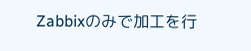Zabbixのみで加工を行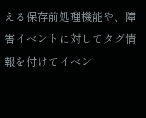える保存前処理機能や、障害イベントに対してタグ情報を付けてイベン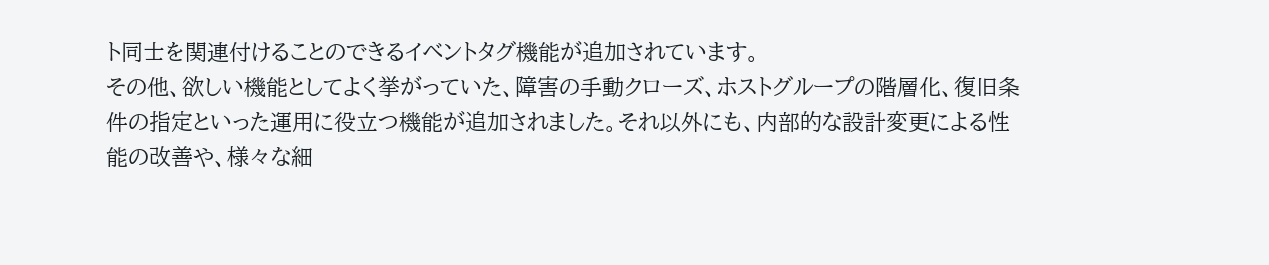ト同士を関連付けることのできるイベントタグ機能が追加されています。
その他、欲しい機能としてよく挙がっていた、障害の手動クローズ、ホストグループの階層化、復旧条件の指定といった運用に役立つ機能が追加されました。それ以外にも、内部的な設計変更による性能の改善や、様々な細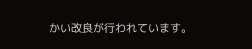かい改良が行われています。